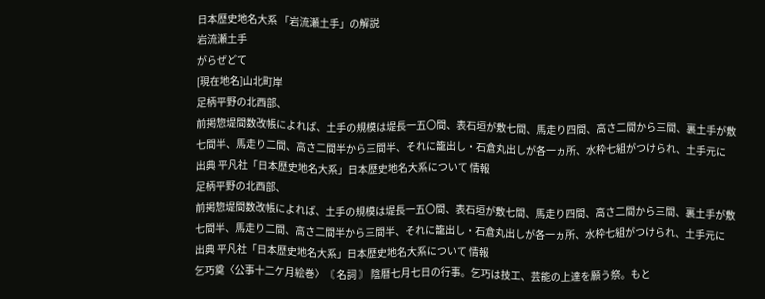日本歴史地名大系 「岩流瀬土手」の解説
岩流瀬土手
がらぜどて
[現在地名]山北町岸
足柄平野の北西部、
前掲惣堤間数改帳によれば、土手の規模は堤長一五〇間、表石垣が敷七間、馬走り四間、高さ二間から三間、裏土手が敷七間半、馬走り二間、高さ二間半から三間半、それに籠出し・石倉丸出しが各一ヵ所、水枠七組がつけられ、土手元に
出典 平凡社「日本歴史地名大系」日本歴史地名大系について 情報
足柄平野の北西部、
前掲惣堤間数改帳によれば、土手の規模は堤長一五〇間、表石垣が敷七間、馬走り四間、高さ二間から三間、裏土手が敷七間半、馬走り二間、高さ二間半から三間半、それに籠出し・石倉丸出しが各一ヵ所、水枠七組がつけられ、土手元に
出典 平凡社「日本歴史地名大系」日本歴史地名大系について 情報
乞巧奠〈公事十二ケ月絵巻〉〘 名詞 〙 陰暦七月七日の行事。乞巧は技工、芸能の上達を願う祭。もと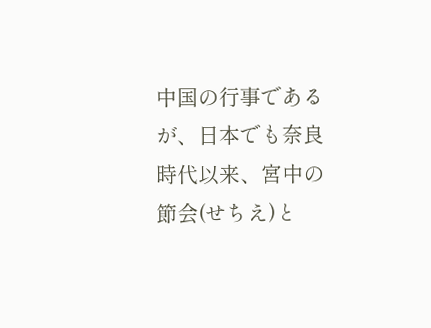中国の行事であるが、日本でも奈良時代以来、宮中の節会(せちえ)と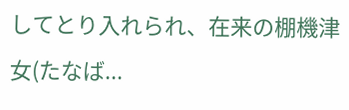してとり入れられ、在来の棚機津女(たなば...